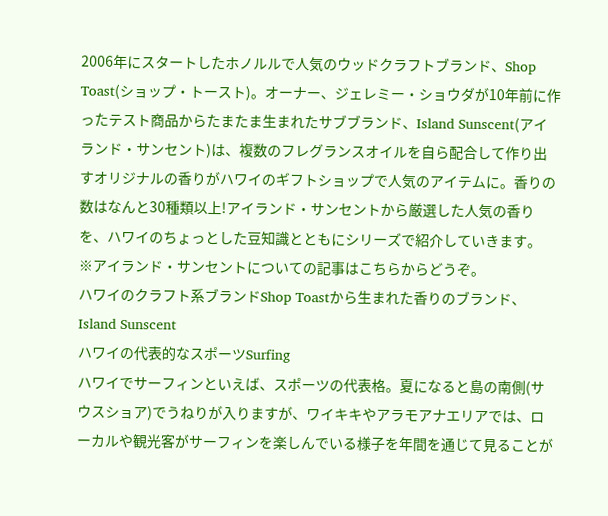2006年にスタートしたホノルルで人気のウッドクラフトブランド、Shop Toast(ショップ・トースト)。オーナー、ジェレミー・ショウダが10年前に作ったテスト商品からたまたま生まれたサブブランド、Island Sunscent(アイランド・サンセント)は、複数のフレグランスオイルを自ら配合して作り出すオリジナルの香りがハワイのギフトショップで人気のアイテムに。香りの数はなんと30種類以上!アイランド・サンセントから厳選した人気の香りを、ハワイのちょっとした豆知識とともにシリーズで紹介していきます。
※アイランド・サンセントについての記事はこちらからどうぞ。
ハワイのクラフト系ブランドShop Toastから生まれた香りのブランド、Island Sunscent
ハワイの代表的なスポーツSurfing
ハワイでサーフィンといえば、スポーツの代表格。夏になると島の南側(サウスショア)でうねりが入りますが、ワイキキやアラモアナエリアでは、ローカルや観光客がサーフィンを楽しんでいる様子を年間を通じて見ることが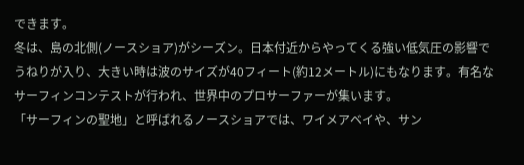できます。
冬は、島の北側(ノースショア)がシーズン。日本付近からやってくる強い低気圧の影響でうねりが入り、大きい時は波のサイズが40フィート(約12メートル)にもなります。有名なサーフィンコンテストが行われ、世界中のプロサーファーが集います。
「サーフィンの聖地」と呼ばれるノースショアでは、ワイメアベイや、サン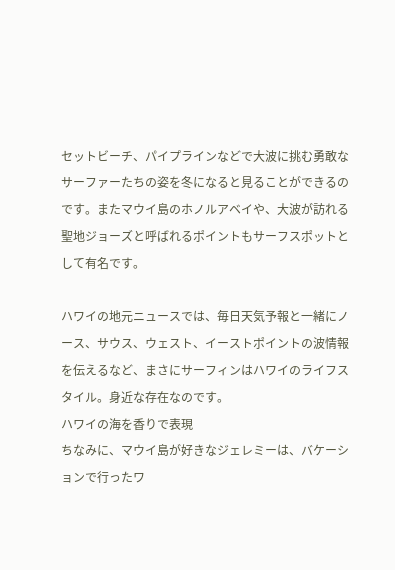セットビーチ、パイプラインなどで大波に挑む勇敢なサーファーたちの姿を冬になると見ることができるのです。またマウイ島のホノルアベイや、大波が訪れる聖地ジョーズと呼ばれるポイントもサーフスポットとして有名です。

ハワイの地元ニュースでは、毎日天気予報と一緒にノース、サウス、ウェスト、イーストポイントの波情報を伝えるなど、まさにサーフィンはハワイのライフスタイル。身近な存在なのです。
ハワイの海を香りで表現
ちなみに、マウイ島が好きなジェレミーは、バケーションで行ったワ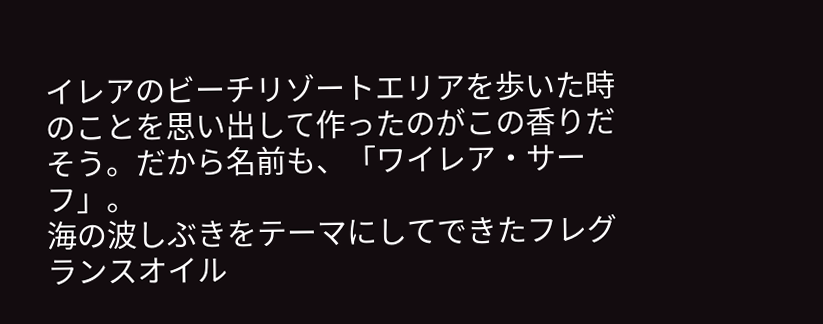イレアのビーチリゾートエリアを歩いた時のことを思い出して作ったのがこの香りだそう。だから名前も、「ワイレア・サーフ」。
海の波しぶきをテーマにしてできたフレグランスオイル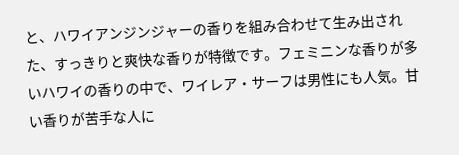と、ハワイアンジンジャーの香りを組み合わせて生み出された、すっきりと爽快な香りが特徴です。フェミニンな香りが多いハワイの香りの中で、ワイレア・サーフは男性にも人気。甘い香りが苦手な人に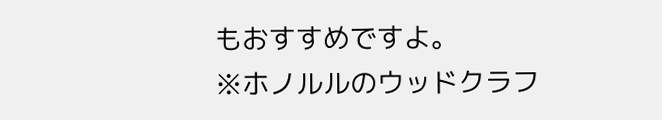もおすすめですよ。
※ホノルルのウッドクラフ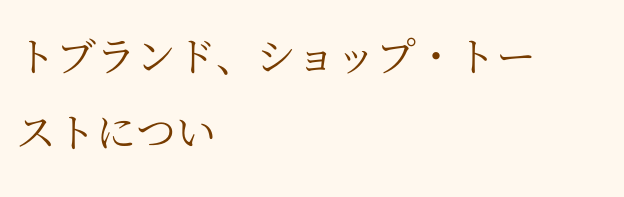トブランド、ショップ・トーストについ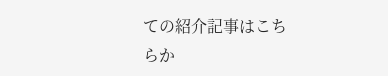ての紹介記事はこちらか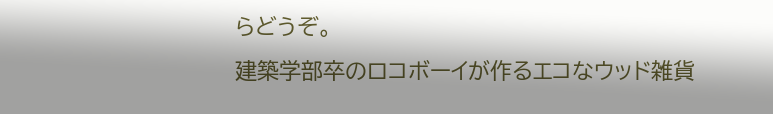らどうぞ。
建築学部卒のロコボーイが作るエコなウッド雑貨